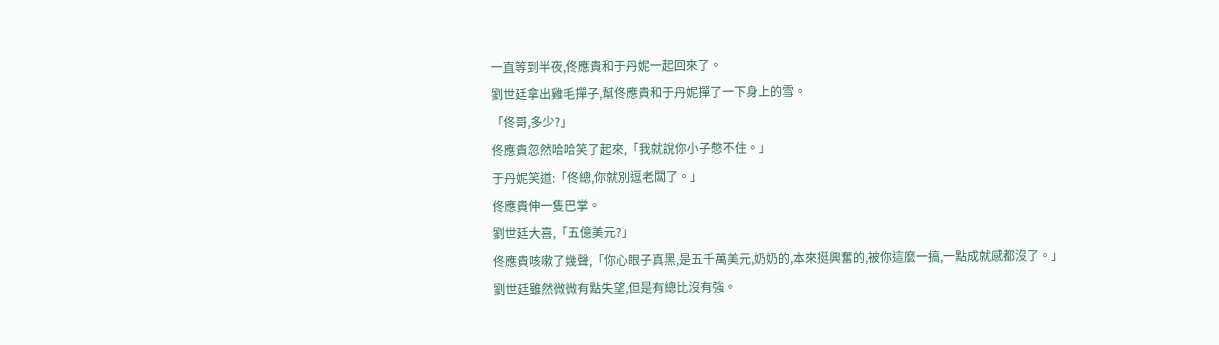一直等到半夜,佟應貴和于丹妮一起回來了。
劉世廷拿出雞毛撣子,幫佟應貴和于丹妮撣了一下身上的雪。
「佟哥,多少?」
佟應貴忽然哈哈笑了起來,「我就說你小子憋不住。」
于丹妮笑道:「佟總,你就別逗老闆了。」
佟應貴伸一隻巴掌。
劉世廷大喜,「五億美元?」
佟應貴咳嗽了幾聲,「你心眼子真黑,是五千萬美元,奶奶的,本來挺興奮的,被你這麼一搞,一點成就感都沒了。」
劉世廷雖然微微有點失望,但是有總比沒有強。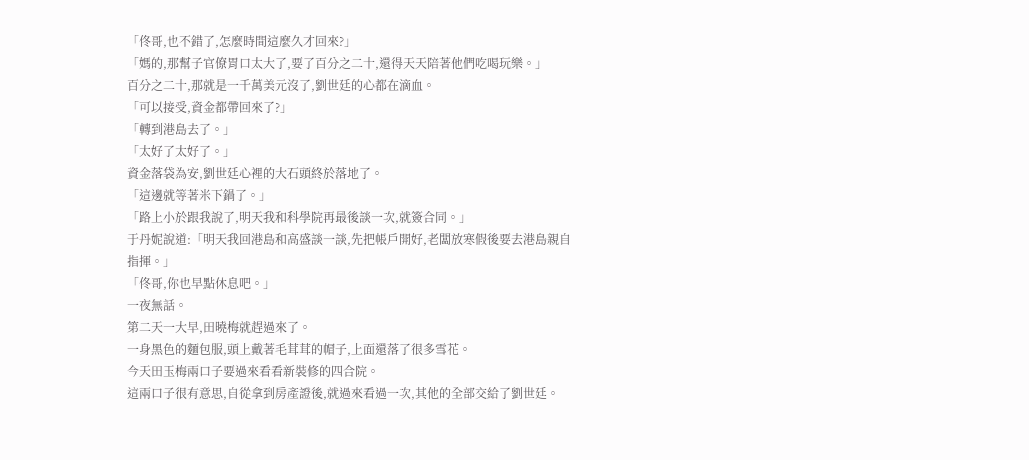「佟哥,也不錯了,怎麼時間這麼久才回來?」
「媽的,那幫子官僚胃口太大了,要了百分之二十,還得天天陪著他們吃喝玩樂。」
百分之二十,那就是一千萬美元沒了,劉世廷的心都在滴血。
「可以接受,資金都帶回來了?」
「轉到港島去了。」
「太好了太好了。」
資金落袋為安,劉世廷心裡的大石頭終於落地了。
「這邊就等著米下鍋了。」
「路上小於跟我說了,明天我和科學院再最後談一次,就簽合同。」
于丹妮說道:「明天我回港島和高盛談一談,先把帳戶開好,老闆放寒假後要去港島親自指揮。」
「佟哥,你也早點休息吧。」
一夜無話。
第二天一大早,田曉梅就趕過來了。
一身黑色的麵包服,頭上戴著毛茸茸的帽子,上面還落了很多雪花。
今天田玉梅兩口子要過來看看新裝修的四合院。
這兩口子很有意思,自從拿到房產證後,就過來看過一次,其他的全部交給了劉世廷。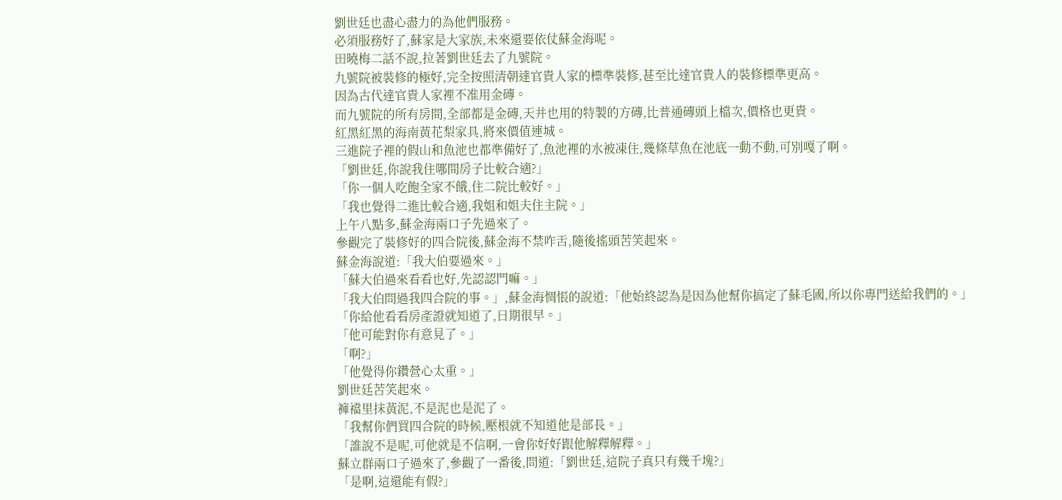劉世廷也盡心盡力的為他們服務。
必須服務好了,蘇家是大家族,未來還要依仗蘇金海呢。
田曉梅二話不說,拉著劉世廷去了九號院。
九號院被裝修的極好,完全按照清朝達官貴人家的標準裝修,甚至比達官貴人的裝修標準更高。
因為古代達官貴人家裡不准用金磚。
而九號院的所有房間,全部都是金磚,天井也用的特製的方磚,比普通磚頭上檔次,價格也更貴。
紅黑紅黑的海南黃花梨家具,將來價值連城。
三進院子裡的假山和魚池也都準備好了,魚池裡的水被凍住,幾條草魚在池底一動不動,可別嘎了啊。
「劉世廷,你說我住哪間房子比較合適?」
「你一個人吃飽全家不餓,住二院比較好。」
「我也覺得二進比較合適,我姐和姐夫住主院。」
上午八點多,蘇金海兩口子先過來了。
參觀完了裝修好的四合院後,蘇金海不禁咋舌,隨後搖頭苦笑起來。
蘇金海說道:「我大伯要過來。」
「蘇大伯過來看看也好,先認認門嘛。」
「我大伯問過我四合院的事。」,蘇金海惆悵的說道:「他始終認為是因為他幫你搞定了蘇毛國,所以你專門送給我們的。」
「你給他看看房產證就知道了,日期很早。」
「他可能對你有意見了。」
「啊?」
「他覺得你鑽營心太重。」
劉世廷苦笑起來。
褲襠里抹黃泥,不是泥也是泥了。
「我幫你們買四合院的時候,壓根就不知道他是部長。」
「誰說不是呢,可他就是不信啊,一會你好好跟他解釋解釋。」
蘇立群兩口子過來了,參觀了一番後,問道:「劉世廷,這院子真只有幾千塊?」
「是啊,這還能有假?」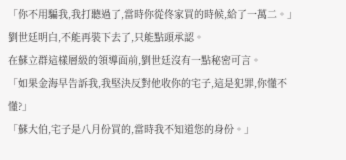「你不用騙我,我打聽過了,當時你從佟家買的時候,給了一萬二。」
劉世廷明白,不能再裝下去了,只能點頭承認。
在蘇立群這樣層級的領導面前,劉世廷沒有一點秘密可言。
「如果金海早告訴我,我堅決反對他收你的宅子,這是犯罪,你懂不懂?」
「蘇大伯,宅子是八月份買的,當時我不知道您的身份。」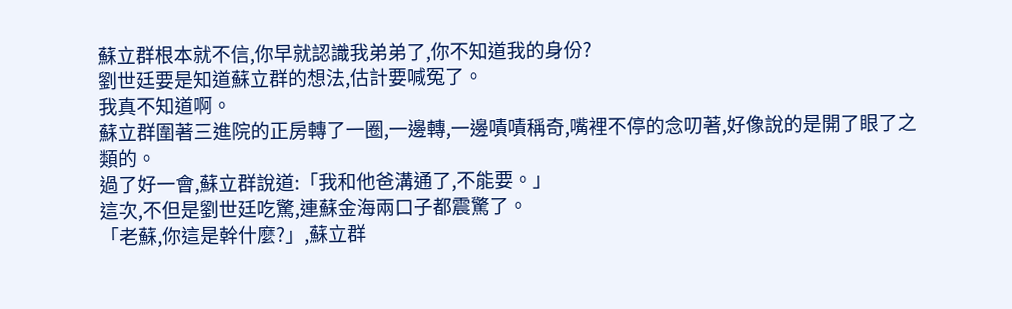蘇立群根本就不信,你早就認識我弟弟了,你不知道我的身份?
劉世廷要是知道蘇立群的想法,估計要喊冤了。
我真不知道啊。
蘇立群圍著三進院的正房轉了一圈,一邊轉,一邊嘖嘖稱奇,嘴裡不停的念叨著,好像說的是開了眼了之類的。
過了好一會,蘇立群說道:「我和他爸溝通了,不能要。」
這次,不但是劉世廷吃驚,連蘇金海兩口子都震驚了。
「老蘇,你這是幹什麼?」,蘇立群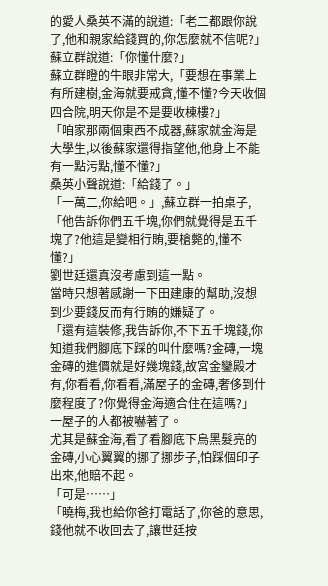的愛人桑英不滿的說道:「老二都跟你說了,他和親家給錢買的,你怎麼就不信呢?」
蘇立群說道:「你懂什麼?」
蘇立群瞪的牛眼非常大,「要想在事業上有所建樹,金海就要戒貪,懂不懂?今天收個四合院,明天你是不是要收棟樓?」
「咱家那兩個東西不成器,蘇家就金海是大學生,以後蘇家還得指望他,他身上不能有一點污點,懂不懂?」
桑英小聲說道:「給錢了。」
「一萬二,你給吧。」,蘇立群一拍桌子,「他告訴你們五千塊,你們就覺得是五千塊了?他這是變相行賄,要槍斃的,懂不懂?」
劉世廷還真沒考慮到這一點。
當時只想著感謝一下田建康的幫助,沒想到少要錢反而有行賄的嫌疑了。
「還有這裝修,我告訴你,不下五千塊錢,你知道我們腳底下踩的叫什麼嗎?金磚,一塊金磚的進價就是好幾塊錢,故宮金鑾殿才有,你看看,你看看,滿屋子的金磚,奢侈到什麼程度了?你覺得金海適合住在這嗎?」
一屋子的人都被嚇著了。
尤其是蘇金海,看了看腳底下烏黑髮亮的金磚,小心翼翼的挪了挪步子,怕踩個印子出來,他賠不起。
「可是……」
「曉梅,我也給你爸打電話了,你爸的意思,錢他就不收回去了,讓世廷按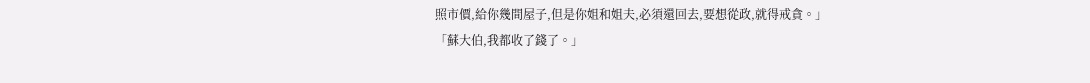照市價,給你幾間屋子,但是你姐和姐夫,必須還回去,要想從政,就得戒貪。」
「蘇大伯,我都收了錢了。」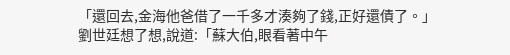「還回去,金海他爸借了一千多才湊夠了錢,正好還債了。」
劉世廷想了想,說道:「蘇大伯,眼看著中午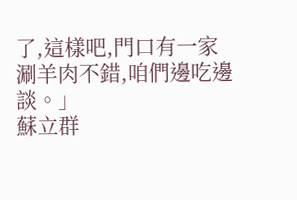了,這樣吧,門口有一家涮羊肉不錯,咱們邊吃邊談。」
蘇立群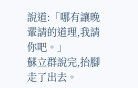說道:「哪有讓晚輩請的道理,我請你吧。」
蘇立群說完,抬腳走了出去。